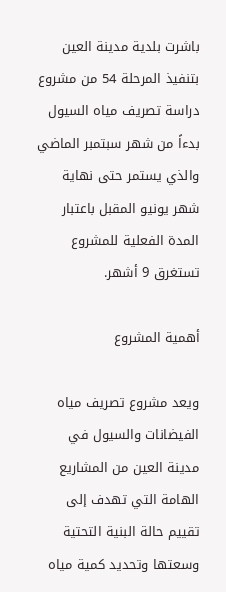باشرت بلدية مدينة العين بتنفيذ المرحلة 54 من مشروع دراسة تصريف مياه السيول بدءاً من شهر سبتمبر الماضي والذي يستمر حتى نهاية شهر يونيو المقبل باعتبار المدة الفعلية للمشروع تستغرق 9 أشهر.

أهمية المشروع

ويعد مشروع تصريف مياه الفيضانات والسيول في مدينة العين من المشاريع الهامة التي تهدف إلى تقييم حالة البنية التحتية وسعتها وتحديد كمية مياه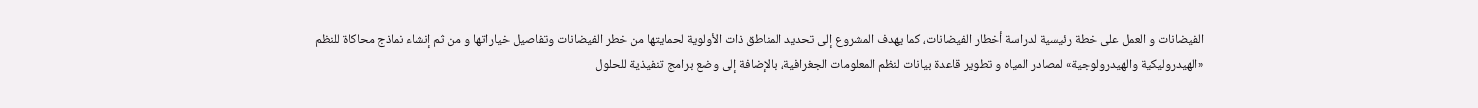الفيضانات و العمل على خطة رئيسية لدراسة أخطار الفيضانات، كما يهدف المشروع إلى تحديد المناطق ذات الأولوية لحمايتها من خطر الفيضانات وتفاصيل خياراتها و من ثم إنشاء نماذج محاكاة للنظم «الهيدروليكية والهيدرولوجية» لمصادر المياه و تطوير قاعدة بيانات لنظم المعلومات الجغرافية، بالإضافة إلى وضع برامج تنفيذية للحلول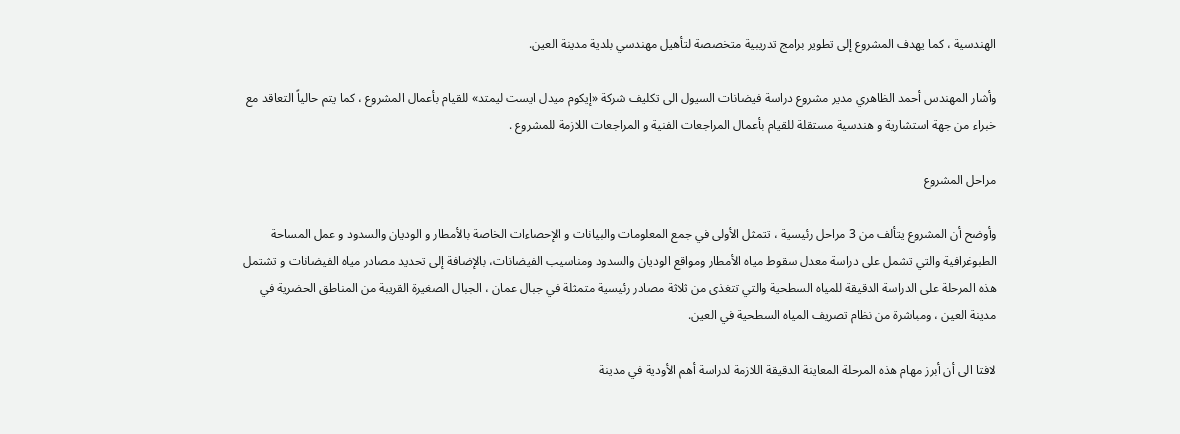الهندسية ، كما يهدف المشروع إلى تطوير برامج تدريبية متخصصة لتأهيل مهندسي بلدية مدينة العين.

وأشار المهندس أحمد الظاهري مدير مشروع دراسة فيضانات السيول الى تكليف شركة «إيكوم ميدل ايست ليمتد» للقيام بأعمال المشروع ، كما يتم حالياً التعاقد مع خبراء من جهة استشارية و هندسية مستقلة للقيام بأعمال المراجعات الفنية و المراجعات اللازمة للمشروع .

مراحل المشروع

وأوضح أن المشروع يتألف من 3 مراحل رئيسية ، تتمثل الأولى في جمع المعلومات والبيانات و الإحصاءات الخاصة بالأمطار و الوديان والسدود و عمل المساحة الطبوغرافية والتي تشمل على دراسة معدل سقوط مياه الأمطار ومواقع الوديان والسدود ومناسيب الفيضانات، بالإضافة إلى تحديد مصادر مياه الفيضانات و تشتمل هذه المرحلة على الدراسة الدقيقة للمياه السطحية والتي تتغذى من ثلاثة مصادر رئيسية متمثلة في جبال عمان ، الجبال الصغيرة القريبة من المناطق الحضرية في مدينة العين ، ومباشرة من نظام تصريف المياه السطحية في العين.

لافتا الى أن أبرز مهام هذه المرحلة المعاينة الدقيقة اللازمة لدراسة أهم الأودية في مدينة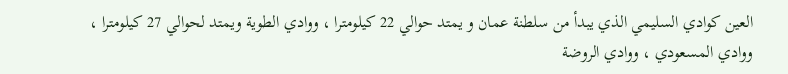العين كوادي السليمي الذي يبدأ من سلطنة عمان و يمتد حوالي 22 كيلومترا ، ووادي الطوية ويمتد لحوالي 27 كيلومترا ، ووادي المسعودي ، ووادي الروضة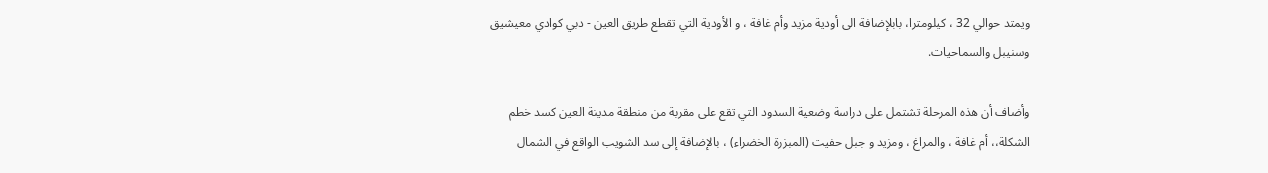ويمتد حوالي 32 ، كيلومترا، بابلإضافة الى أودية مزيد وأم غافة ، و الأودية التي تقطع طريق العين - دبي كوادي معيشيق وسنيبل والسماحيات.

وأضاف أن هذه المرحلة تشتمل على دراسة وضعية السدود التي تقع على مقربة من منطقة مدينة العين كسد خطم الشكلة،، أم غافة ، والمراغ ، ومزيد و جبل حفيت (المبزرة الخضراء) ، بالإضافة إلى سد الشويب الواقع في الشمال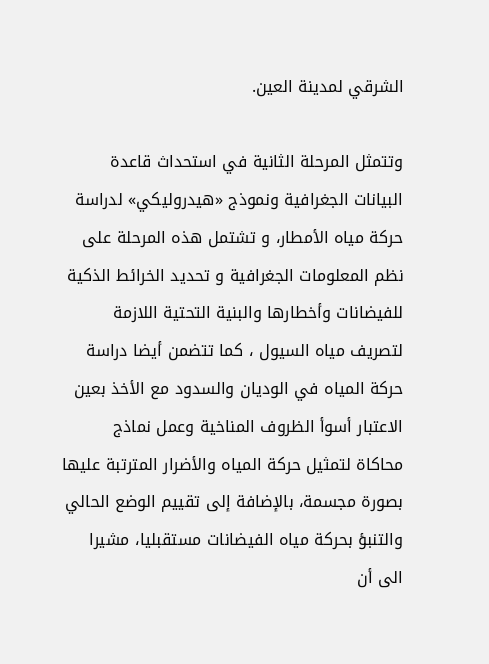الشرقي لمدينة العين.

وتتمثل المرحلة الثانية في استحداث قاعدة البيانات الجغرافية ونموذج «هيدروليكي» لدراسة حركة مياه الأمطار، و تشتمل هذه المرحلة على نظم المعلومات الجغرافية و تحديد الخرائط الذكية للفيضانات وأخطارها والبنية التحتية اللازمة لتصريف مياه السيول ، كما تتضمن أيضا دراسة حركة المياه في الوديان والسدود مع الأخذ بعين الاعتبار أسوأ الظروف المناخية وعمل نماذج محاكاة لتمثيل حركة المياه والأضرار المترتبة عليها بصورة مجسمة، بالإضافة إلى تقييم الوضع الحالي والتنبؤ بحركة مياه الفيضانات مستقبليا، مشيرا الى أن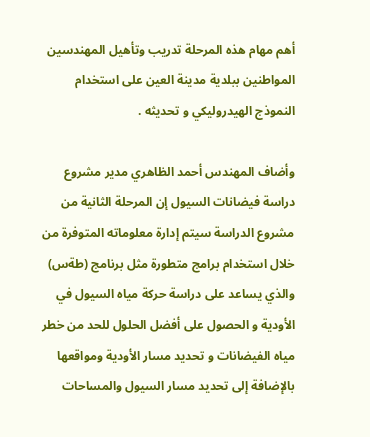أهم مهام هذه المرحلة تدريب وتأهيل المهندسين المواطنين ببلدية مدينة العين على استخدام النموذج الهيدروليكي و تحديثه .

وأضاف المهندس أحمد الظاهري مدير مشروع دراسة فيضانات السيول إن المرحلة الثانية من مشروع الدراسة سيتم إدارة معلوماته المتوفرة من خلال استخدام برامج متطورة مثل برنامج (طةس) والذي يساعد على دراسة حركة مياه السيول في الأودية و الحصول على أفضل الحلول للحد من خطر مياه الفيضانات و تحديد مسار الأودية ومواقعها بالإضافة إلى تحديد مسار السيول والمساحات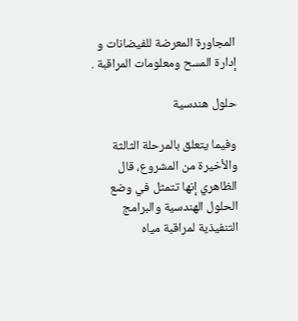المجاورة المعرضة للفيضانات و إدارة المسح ومعلومات المراقبة .

حلول هندسية

وفيما يتعلق بالمرحلة الثالثة والأخيرة من المشروع، قال الظاهري إنها تتمثل في وضع الحلول الهندسية والبرامج التنفيذية لمراقبة مياه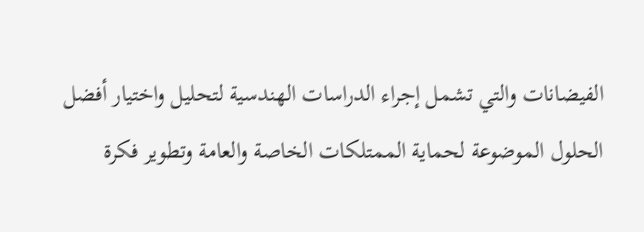الفيضانات والتي تشمل إجراء الدراسات الهندسية لتحليل واختيار أفضل الحلول الموضوعة لحماية الممتلكات الخاصة والعامة وتطوير فكرة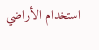استخدام الأراضي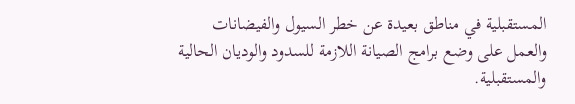المستقبلية في مناطق بعيدة عن خطر السيول والفيضانات والعمل على وضع برامج الصيانة اللازمة للسدود والوديان الحالية والمستقبلية.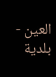العين - بلدية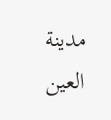مدينة العين